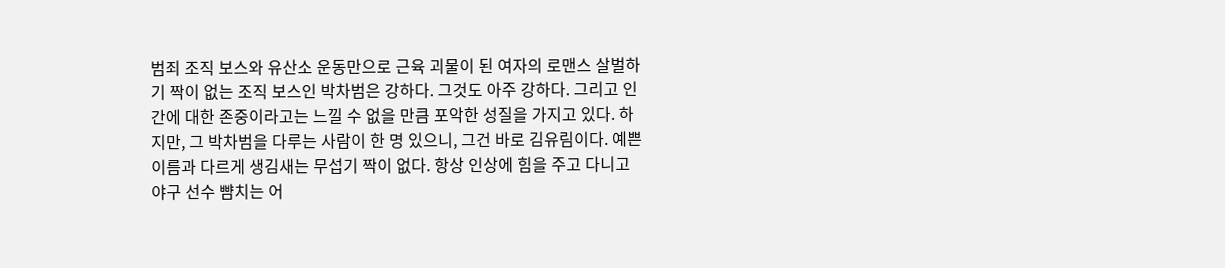범죄 조직 보스와 유산소 운동만으로 근육 괴물이 된 여자의 로맨스 살벌하기 짝이 없는 조직 보스인 박차범은 강하다. 그것도 아주 강하다. 그리고 인간에 대한 존중이라고는 느낄 수 없을 만큼 포악한 성질을 가지고 있다. 하지만, 그 박차범을 다루는 사람이 한 명 있으니, 그건 바로 김유림이다. 예쁜 이름과 다르게 생김새는 무섭기 짝이 없다. 항상 인상에 힘을 주고 다니고 야구 선수 뺨치는 어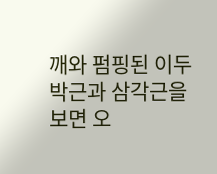깨와 펌핑된 이두박근과 삼각근을 보면 오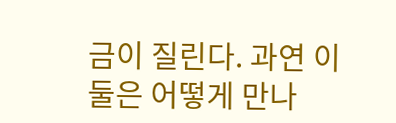금이 질린다. 과연 이 둘은 어떻게 만나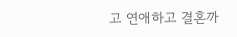고 연애하고 결혼까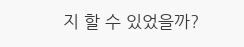지 할 수 있었을까?